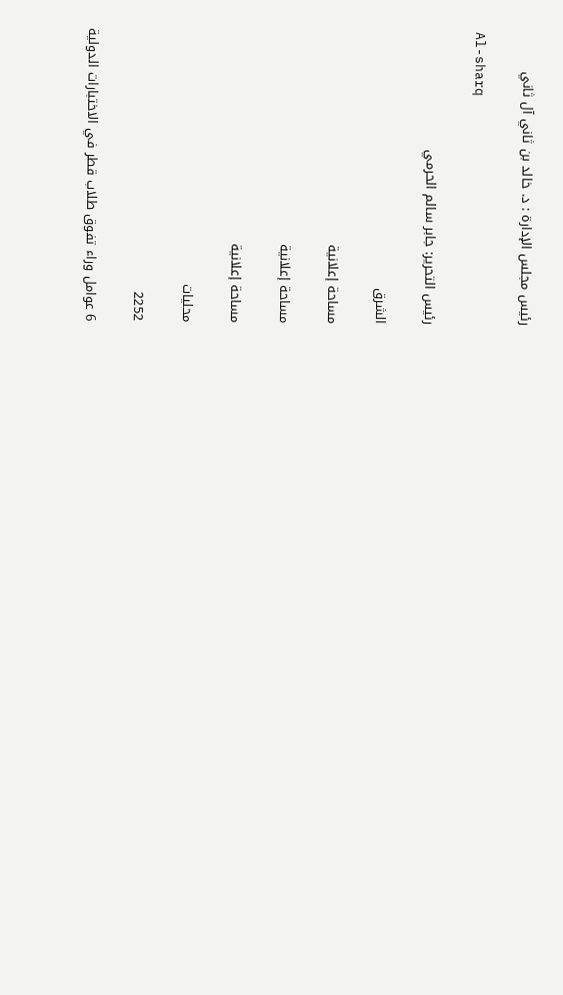رئيس مجلس الإدارة : د. خالد بن ثاني آل ثاني

Al-sharq

رئيس التحرير: جابر سالم الحرمي

الشرق

مساحة إعلانية

مساحة إعلانية

مساحة إعلانية

محليات

2252

6 عوامل وراء تفوق طلاب قطر في الاختبارات الدولية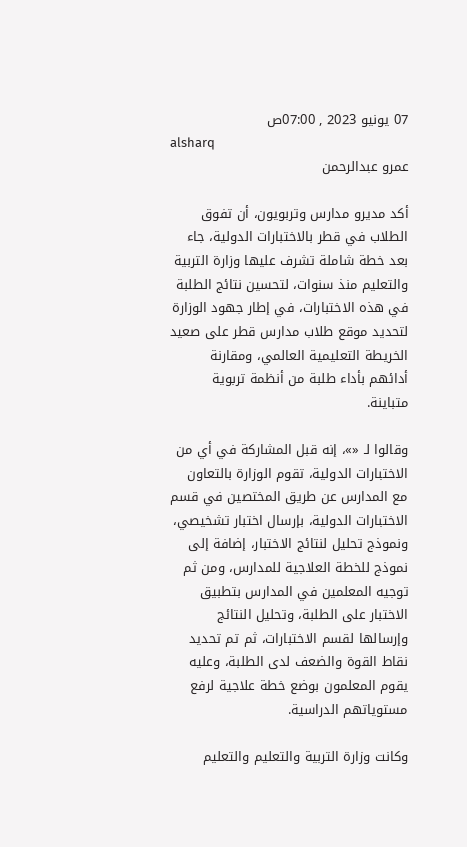07 يونيو 2023 , 07:00ص
alsharq
عمرو عبدالرحمن

أكد مديرو مدارس وتربويون، أن تفوق الطلاب في قطر بالاختبارات الدولية، جاء بعد خطة شاملة تشرف عليها وزارة التربية والتعليم منذ سنوات، لتحسين نتائج الطلبة في هذه الاختبارات، في إطار جهود الوزارة لتحديد موقع طلاب مدارس قطر على صعيد الخريطة التعليمية العالمي، ومقارنة أدائهم بأداء طلبة من أنظمة تربوية متباينة.

وقالوا لـ «»، إنه قبل المشاركة في أي من الاختبارات الدولية، تقوم الوزارة بالتعاون مع المدارس عن طريق المختصين في قسم الاختبارات الدولية، بإرسال اختبار تشخيصي، ونموذج تحليل لنتائج الاختبار، إضافة إلى نموذج للخطة العلاجية للمدارس، ومن ثم توجيه المعلمين في المدارس بتطبيق الاختبار على الطلبة، وتحليل النتائج وإرسالها لقسم الاختبارات، ثم تم تحديد نقاط القوة والضعف لدى الطلبة، وعليه يقوم المعلمون بوضع خطة علاجية لرفع مستوياتهم الدراسية.

وكانت وزارة التربية والتعليم والتعليم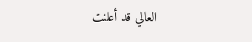العالي قد أعلنت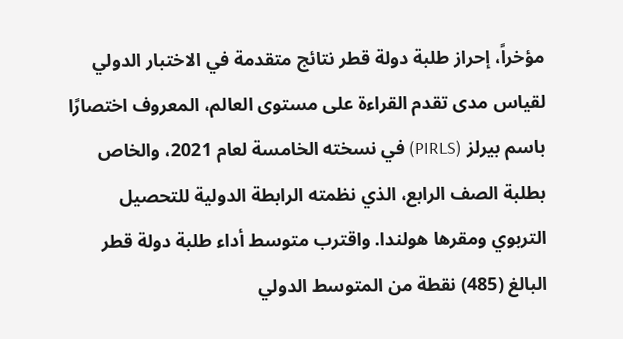مؤخراً، إحراز طلبة دولة قطر نتائج متقدمة في الاختبار الدولي لقياس مدى تقدم القراءة على مستوى العالم، المعروف اختصارًا باسم بيرلز (PIRLS) في نسخته الخامسة لعام 2021، والخاص بطلبة الصف الرابع، الذي نظمته الرابطة الدولية للتحصيل التربوي ومقرها هولندا. واقترب متوسط أداء طلبة دولة قطر البالغ (485) نقطة من المتوسط الدولي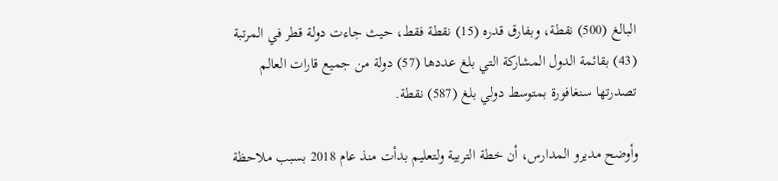البالغ (500) نقطة، وبفارق قدره (15) نقطة فقط، حيث جاءت دولة قطر في المرتبة (43) بقائمة الدول المشاركة التي بلغ عددها (57) دولة من جميع قارات العالم تصدرتها سنغافورة بمتوسط دولي بلغ (587) نقطة.

وأوضح مديرو المدارس، أن خطة التربية ولتعليم بدأت منذ عام 2018 بسبب ملاحظة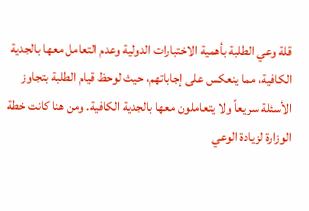قلة وعي الطلبة بأهمية الاختبارات الدولية وعدم التعامل معها بالجدية الكافية، مما ينعكس على إجاباتهم، حيث لوحظ قيام الطلبة بتجاوز الأسئلة سريعاً ولا يتعاملون معها بالجدية الكافية. ومن هنا كانت خطة الوزارة لزيادة الوعي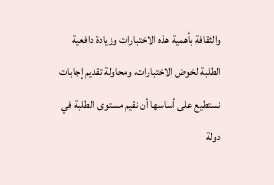والثقافة بأهمية هذه الاختبارات وزيادة دافعية الطلبة لخوض الاختبارات، ومحاولة تقديم إجابات نستطيع على أساسها أن نقيم مستوى الطلبة في دولة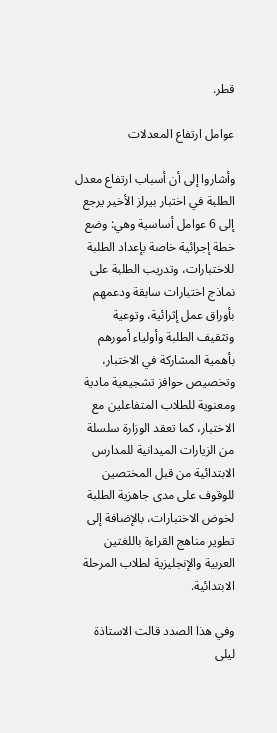قطر.

عوامل ارتفاع المعدلات

وأشاروا إلى أن أسباب ارتفاع معدل الطلبة في اختبار بيرلز الأخير يرجع إلى 6 عوامل أساسية وهي: وضع خطة إجرائية خاصة بإعداد الطلبة للاختبارات، وتدريب الطلبة على نماذج اختبارات سابقة ودعمهم بأوراق عمل إثرائية، وتوعية وتثقيف الطلبة وأولياء أمورهم بأهمية المشاركة في الاختبار، وتخصيص حوافز تشجيعية مادية ومعنوية للطلاب المتفاعلين مع الاختبار، كما تعقد الوزارة سلسلة من الزيارات الميدانية للمدارس الابتدائية من قبل المختصين للوقوف على مدى جاهزية الطلبة لخوض الاختبارات، بالإضافة إلى تطوير مناهج القراءة باللغتين العربية والإنجليزية لطلاب المرحلة الابتدائية.

وفي هذا الصدد قالت الاستاذة ليلى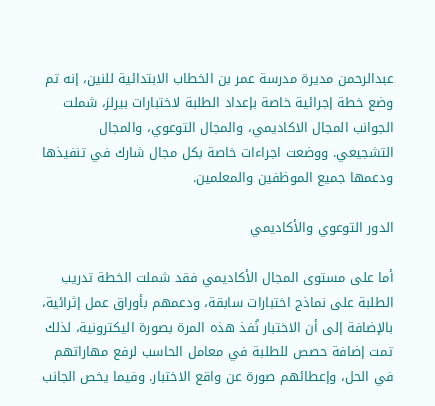عبدالرحمن مديرة مدرسة عمر بن الخطاب الابتدائية للنين، إنه تم وضع خطة إجرائية خاصة بإعداد الطلبة لاختبارات بيرلز، شملت الجوانب المجال الاكاديمي، والمجال التوعوي، والمجال التشجيعي. ووضعت اجراءات خاصة بكل مجال شارك في تنفيذها ودعمها جميع الموظفين والمعلمين.

الدور التوعوي والأكاديمي

أما على مستوى المجال الأكاديمي فقد شملت الخطة تدريب الطلبة على نماذج اختبارات سابقة، ودعمهم بأوراق عمل إثرائية، بالإضافة إلى أن الاختبار نُفذ هذه المرة بصورة اليكترونية، لذلك تمت إضافة حصص للطلبة في معامل الحاسب لرفع مهاراتهم في الحل، وإعطائهم صورة عن واقع الاختبار. وفيما يخص الجانب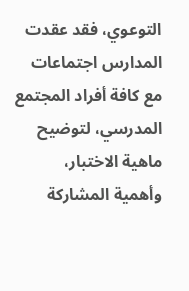التوعوي، فقد عقدت المدارس اجتماعات مع كافة أفراد المجتمع المدرسي، لتوضيح ماهية الاختبار، وأهمية المشاركة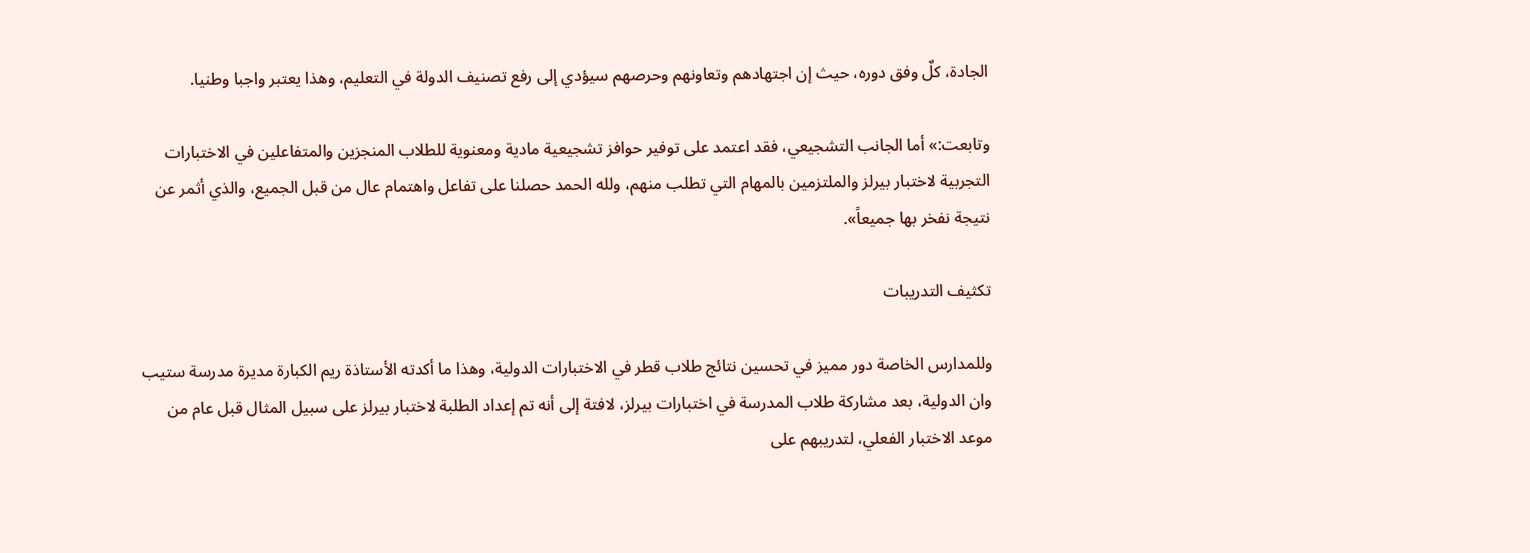الجادة، كلٌ وفق دوره، حيث إن اجتهادهم وتعاونهم وحرصهم سيؤدي إلى رفع تصنيف الدولة في التعليم، وهذا يعتبر واجبا وطنيا.

وتابعت:» أما الجانب التشجيعي، فقد اعتمد على توفير حوافز تشجيعية مادية ومعنوية للطلاب المنجزين والمتفاعلين في الاختبارات التجربية لاختبار بيرلز والملتزمين بالمهام التي تطلب منهم، ولله الحمد حصلنا على تفاعل واهتمام عال من قبل الجميع، والذي أثمر عن نتيجة نفخر بها جميعاً».

تكثيف التدريبات

وللمدارس الخاصة دور مميز في تحسين نتائج طلاب قطر في الاختبارات الدولية، وهذا ما أكدته الأستاذة ريم الكبارة مديرة مدرسة ستيب وان الدولية، بعد مشاركة طلاب المدرسة في اختبارات بيرلز، لافتة إلى أنه تم إعداد الطلبة لاختبار بيرلز على سبيل المثال قبل عام من موعد الاختبار الفعلي، لتدريبهم على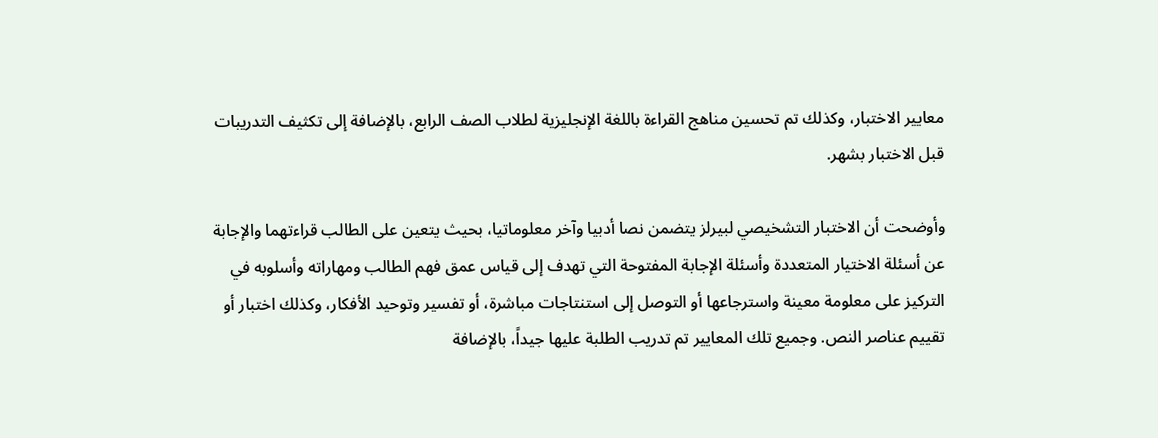معايير الاختبار، وكذلك تم تحسين مناهج القراءة باللغة الإنجليزية لطلاب الصف الرابع، بالإضافة إلى تكثيف التدريبات قبل الاختبار بشهر.

وأوضحت أن الاختبار التشخيصي لبيرلز يتضمن نصا أدبيا وآخر معلوماتيا، بحيث يتعين على الطالب قراءتهما والإجابة عن أسئلة الاختيار المتعددة وأسئلة الإجابة المفتوحة التي تهدف إلى قياس عمق فهم الطالب ومهاراته وأسلوبه في التركيز على معلومة معينة واسترجاعها أو التوصل إلى استنتاجات مباشرة، أو تفسير وتوحيد الأفكار، وكذلك اختبار أو تقييم عناصر النص. وجميع تلك المعايير تم تدريب الطلبة عليها جيداً، بالإضافة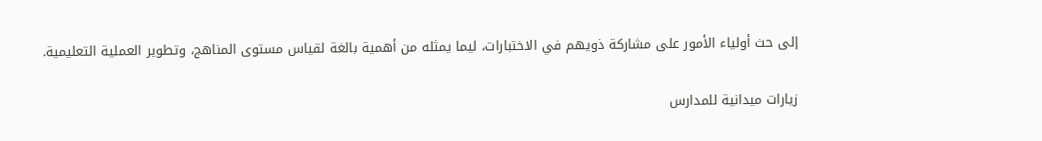إلى حث أولياء الأمور على مشاركة ذويهم في الاختبارات، ليما يمثله من أهمية بالغة لقياس مستوى المناهج، وتطوير العملية التعليمية.

زيارات ميدانية للمدارس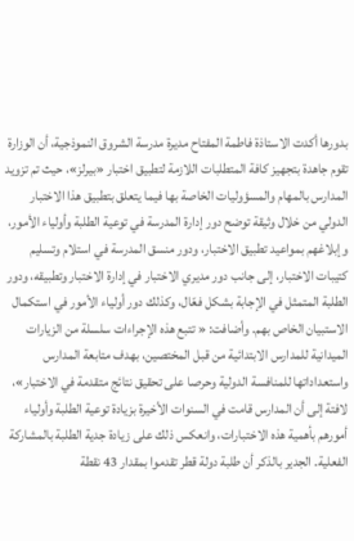بدورها أكدت الاستاذة فاطمة المفتاح مديرة مدرسة الشروق النموذجية، أن الوزارة تقوم جاهدة بتجهيز كافة المتطلبات اللازمة لتطبيق اختبار «بيرلز»، حيث تم تزويد المدارس بالمهام والمسؤوليات الخاصة بها فيما يتعلق بتطبيق هذا الاختبار الدولي من خلال وثيقة توضح دور إدارة المدرسة في توعية الطلبة وأولياء الأمور، وإبلاغهم بمواعيد تطبيق الاختبار، ودور منسق المدرسة في استلام وتسليم كتيبات الاختبار، إلى جانب دور مديري الاختبار في إدارة الاختبار وتطبيقه، ودور الطلبة المتمثل في الإجابة بشكل فعّال، وكذلك دور أولياء الأمور في استكمال الاستبيان الخاص بهم. وأضافت: « تتبع هذه الإجراءات سلسلة من الزيارات الميدانية للمدارس الابتدائية من قبل المختصين، بهدف متابعة المدارس واستعداداتها للمنافسة الدولية وحرصا على تحقيق نتائج متقدمة في الاختبار»، لافتة إلى أن المدارس قامت في السنوات الأخيرة بزيادة توعية الطلبة وأولياء أمورهم بأهمية هذه الاختبارات، وانعكس ذلك على زيادة جدية الطلبة بالمشاركة الفعلية. الجدير بالذكر أن طلبة دولة قطر تقدموا بمقدار 43 نقطة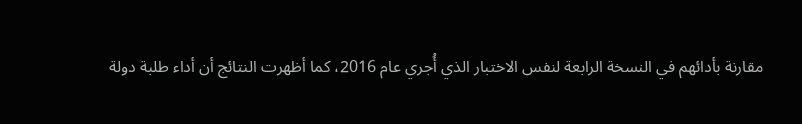مقارنة بأدائهم في النسخة الرابعة لنفس الاختبار الذي أُجري عام 2016، كما أظهرت النتائج أن أداء طلبة دولة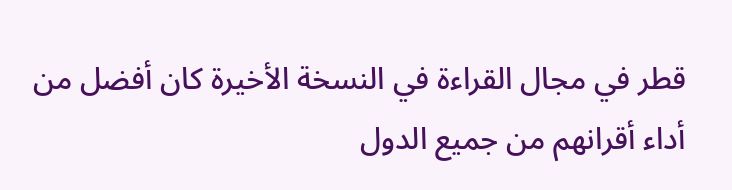قطر في مجال القراءة في النسخة الأخيرة كان أفضل من أداء أقرانهم من جميع الدول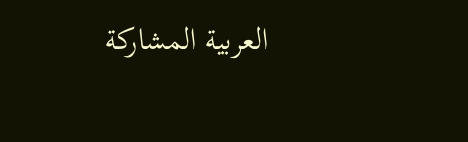العربية المشاركة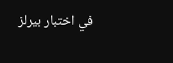في اختبار بيرلز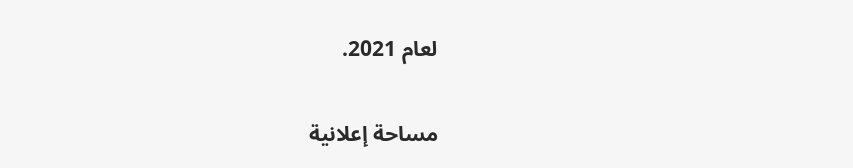لعام 2021.

مساحة إعلانية